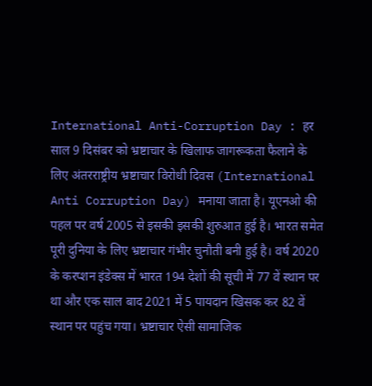International Anti-Corruption Day : हर साल 9 दिसंबर को भ्रष्टाचार के खिलाफ जागरूकता फैलाने के लिए अंतरराष्ट्रीय भ्रष्टाचार विरोधी दिवस (International Anti Corruption Day) मनाया जाता है। यूएनओ की पहल पर वर्ष 2005 से इसकी इसकी शुरुआत हुई है। भारत समेत पूरी दुनिया के लिए भ्रष्टाचार गंभीर चुनौती बनी हुई है। वर्ष 2020 के करप्शन इंडेक्स में भारत 194 देशों की सूची में 77 वें स्थान पर था और एक साल बाद 2021 में 5 पायदान खिसक कर 82 वें स्थान पर पहुंच गया। भ्रष्टाचार ऐसी सामाजिक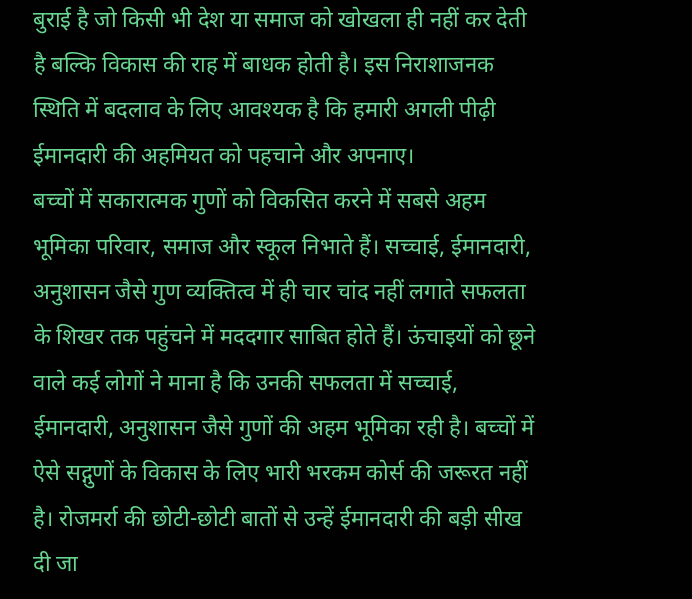बुराई है जो किसी भी देश या समाज को खोखला ही नहीं कर देती है बल्कि विकास की राह में बाधक होती है। इस निराशाजनक स्थिति में बदलाव के लिए आवश्यक है कि हमारी अगली पीढ़ी ईमानदारी की अहमियत को पहचाने और अपनाए।
बच्चों में सकारात्मक गुणों को विकसित करने में सबसे अहम भूमिका परिवार, समाज और स्कूल निभाते हैं। सच्चाई, ईमानदारी, अनुशासन जैसे गुण व्यक्तित्व में ही चार चांद नहीं लगाते सफलता के शिखर तक पहुंचने में मददगार साबित होते हैं। ऊंचाइयों को छूने वाले कई लोगों ने माना है कि उनकी सफलता में सच्चाई, ईमानदारी, अनुशासन जैसे गुणों की अहम भूमिका रही है। बच्चों में ऐसे सद्गुणों के विकास के लिए भारी भरकम कोर्स की जरूरत नहीं है। रोजमर्रा की छोटी-छोटी बातों से उन्हें ईमानदारी की बड़ी सीख दी जा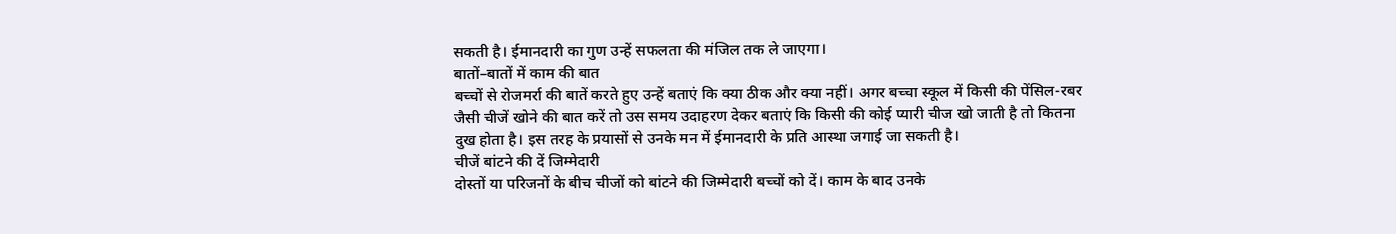सकती है। ईमानदारी का गुण उन्हें सफलता की मंजिल तक ले जाएगा।
बातों–बातों में काम की बात
बच्चों से रोजमर्रा की बातें करते हुए उन्हें बताएं कि क्या ठीक और क्या नहीं। अगर बच्चा स्कूल में किसी की पेंसिल-रबर जैसी चीजें खोने की बात करें तो उस समय उदाहरण देकर बताएं कि किसी की कोई प्यारी चीज खो जाती है तो कितना दुख होता है। इस तरह के प्रयासों से उनके मन में ईमानदारी के प्रति आस्था जगाई जा सकती है।
चीजें बांटने की दें जिम्मेदारी
दोस्तों या परिजनों के बीच चीजों को बांटने की जिम्मेदारी बच्चों को दें। काम के बाद उनके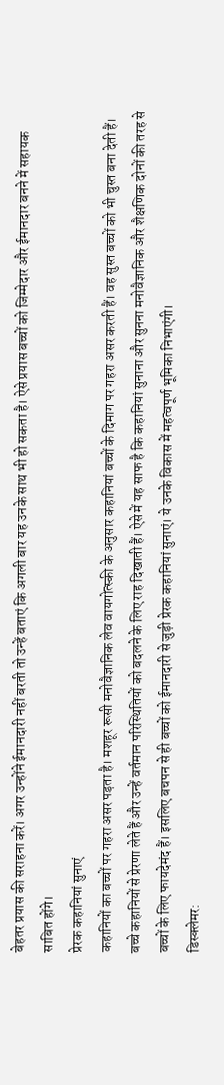बेहतर प्रयास की सराहना करें। अगर उन्होंने ईमानदारी नहीं बरती तो उन्हें बताएं कि अगली बार यह उनके साथ भी हो सकता है। ऐसे प्रयास बच्चों को जिम्मेदार और ईमानदार बनने में सहायक साबित होंगे।
प्रेरक कहानियां सुनाएं
कहानियों का बच्चों पर गहरा असर पड़ता है। मशहूर रूसी मनोवैज्ञानिक लेव वायगोत्स्की के अनुसार कहानियां बच्चों के दिमाग पर गहरा असर करती हैं। वह सुस्त बच्चों को भी चुस्त बना देती हैं। बच्चे कहानियों से प्रेरणा लेते हैं और उन्हें वर्तमान परिस्थितियों को बदलने के लिए राह दिखाती हैं। ऐसे में यह साफ है कि कहानियां सुनाना और सुनना मनोवैज्ञानिक और शैक्षणिक दोनों की तरह से बच्चों के लिए फायदेमंद हैं। इसलिए बचपन से ही बच्चों को ईमानदारी से जुड़ी प्रेरक कहानियां सुनाएं। ये उनके विकास में महत्वपूर्ण भूमिका निभाएंगी।
डिस्क्लेमर: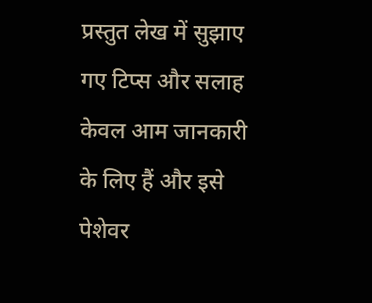प्रस्तुत लेख में सुझाए गए टिप्स और सलाह केवल आम जानकारी के लिए हैं और इसे पेशेवर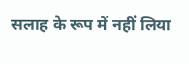सलाह के रूप में नहीं लिया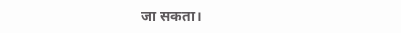जा सकता।